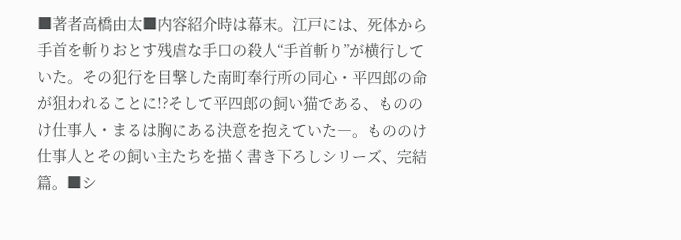■著者高橋由太■内容紹介時は幕末。江戸には、死体から手首を斬りおとす残虐な手口の殺人“手首斬り”が横行していた。その犯行を目撃した南町奉行所の同心・平四郎の命が狙われることに!?そして平四郎の飼い猫である、もののけ仕事人・まるは胸にある決意を抱えていた―。もののけ仕事人とその飼い主たちを描く書き下ろしシリーズ、完結篇。■シ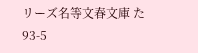リーズ名等文春文庫 た93-5